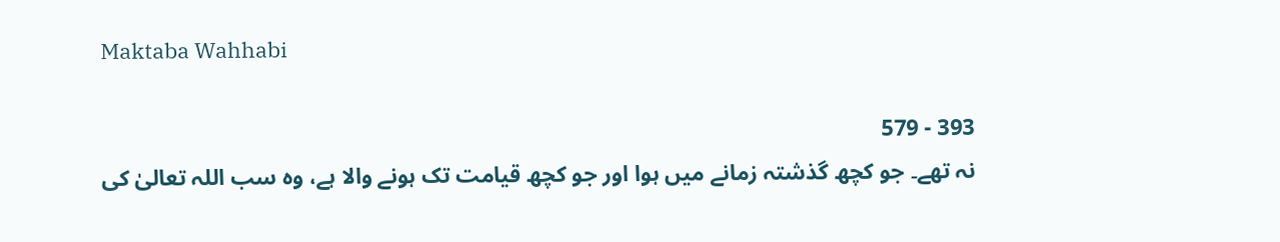Maktaba Wahhabi

393 - 579
نہ تھے۔ جو کچھ گذشتہ زمانے میں ہوا اور جو کچھ قیامت تک ہونے والا ہے، وہ سب اللہ تعالیٰ کی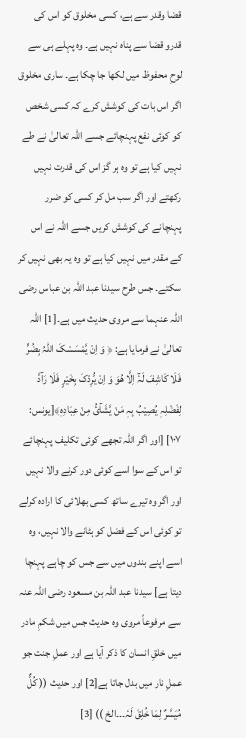قضا وقدر سے ہے، کسی مخلوق کو اس کی قدرو قضا سے پناہ نہیں ہے۔ وہ پہلے ہی سے لوحِ محفوظ میں لکھا جا چکا ہے۔ ساری مخلوق اگر اس بات کی کوشش کرے کہ کسی شخص کو کوئی نفع پہنچائے جسے اللہ تعالیٰ نے طے نہیں کیا ہے تو وہ ہر گز اس کی قدرت نہیں رکھتے اور اگر سب مل کر کسی کو ضرر پہنچانے کی کوشش کریں جسے اللہ نے اس کے مقدر میں نہیں کیا ہے تو وہ یہ بھی نہیں کر سکتے۔ جس طرح سیدنا عبد اللہ بن عباس رضی اللہ عنہما سے مروی حدیث میں ہے۔[1] اللہ تعالیٰ نے فرمایا ہے: ﴿ وَ اِنْ یَّمْسَسْکَ اللّٰہُ بِضُرٍّ فَلَا کَاشِفَ لَہٗٓ اِلَّا ھُوَ وَ اِنْ یُّرِدْکَ بِخَیْرٍ فَلَا رَآدَّ لِفَضْلِہٖ یُصِیْبُ بِہٖ مَنْ یَّشَآئُ مِنْ عِبَادِہٖ﴾[یونس: ۱۰۷] [اور اگر اللہ تجھے کوئی تکلیف پہنچائے تو اس کے سوا اسے کوئی دور کرنے والا نہیں اور اگر وہ تیرے ساتھ کسی بھلائی کا ارادہ کرلے تو کوئی اس کے فضل کو ہٹانے والا نہیں، وہ اسے اپنے بندوں میں سے جس کو چاہے پہنچا دیتا ہے] سیدنا عبد اللہ بن مسعود رضی اللہ عنہ سے مرفوعاً مروی وہ حدیث جس میں شکمِ مادر میں خلقِ انسان کا ذکر آیا ہے اور عملِ جنت جو عملِ نار میں بدل جاتا ہے[2] اور حدیث (( کُلٌّ مُیَسَّرٌ لِمَا خُلِقَ لَہٗ۔۔۔الخ )) [3]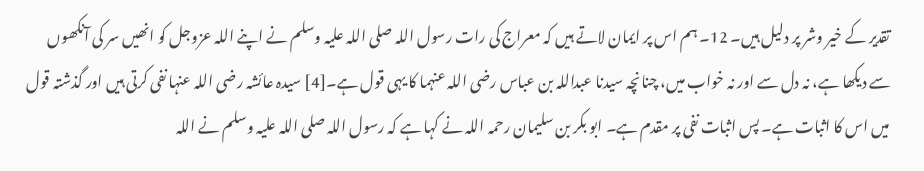تقدیر کے خیر وشر پر دلیل ہیں۔ 12۔ ہم اس پر ایمان لاتے ہیں کہ معراج کی رات رسول اللہ صلی اللہ علیہ وسلم نے اپنے اللہ عزوجل کو انھیں سر کی آنکھوں سے دیکھا ہے، نہ دل سے اور نہ خواب میں، چنانچہ سیدنا عبداللہ بن عباس رضی اللہ عنہما کا یہی قول ہے۔[4] سیدہ عائشہ رضی اللہ عنہا نفی کرتی ہیں اور گذشتہ قول میں اس کا اثبات ہے۔ پس اثبات نفی پر مقدم ہے۔ ابو بکر بن سلیمان رحمہ اللہ نے کہا ہے کہ رسول اللہ صلی اللہ علیہ وسلم نے اللہ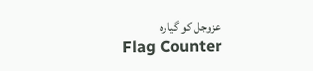عزوجل کو گیارہ
Flag Counter